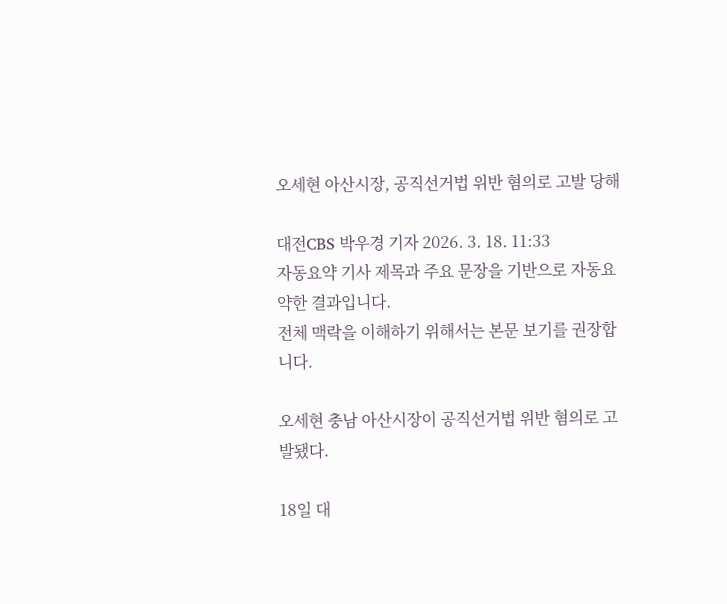오세현 아산시장, 공직선거법 위반 혐의로 고발 당해

대전CBS 박우경 기자 2026. 3. 18. 11:33
자동요약 기사 제목과 주요 문장을 기반으로 자동요약한 결과입니다.
전체 맥락을 이해하기 위해서는 본문 보기를 권장합니다.

오세현 충남 아산시장이 공직선거법 위반 혐의로 고발됐다.

18일 대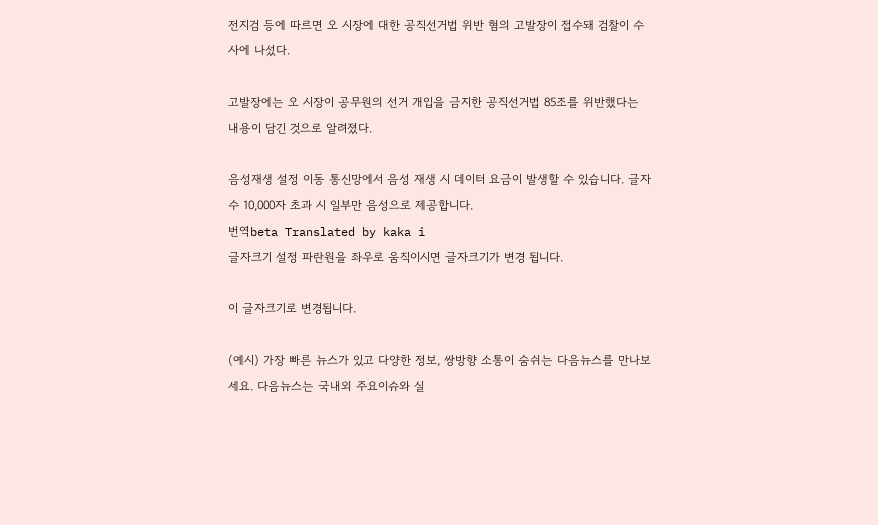전지검 등에 따르면 오 시장에 대한 공직선거법 위반 혐의 고발장이 접수돼 검찰이 수사에 나섰다.

고발장에는 오 시장이 공무원의 선거 개입을 금지한 공직선거법 85조를 위반했다는 내용이 담긴 것으로 알려졌다.

음성재생 설정 이동 통신망에서 음성 재생 시 데이터 요금이 발생할 수 있습니다. 글자 수 10,000자 초과 시 일부만 음성으로 제공합니다.
번역beta Translated by kaka i
글자크기 설정 파란원을 좌우로 움직이시면 글자크기가 변경 됩니다.

이 글자크기로 변경됩니다.

(예시) 가장 빠른 뉴스가 있고 다양한 정보, 쌍방향 소통이 숨쉬는 다음뉴스를 만나보세요. 다음뉴스는 국내외 주요이슈와 실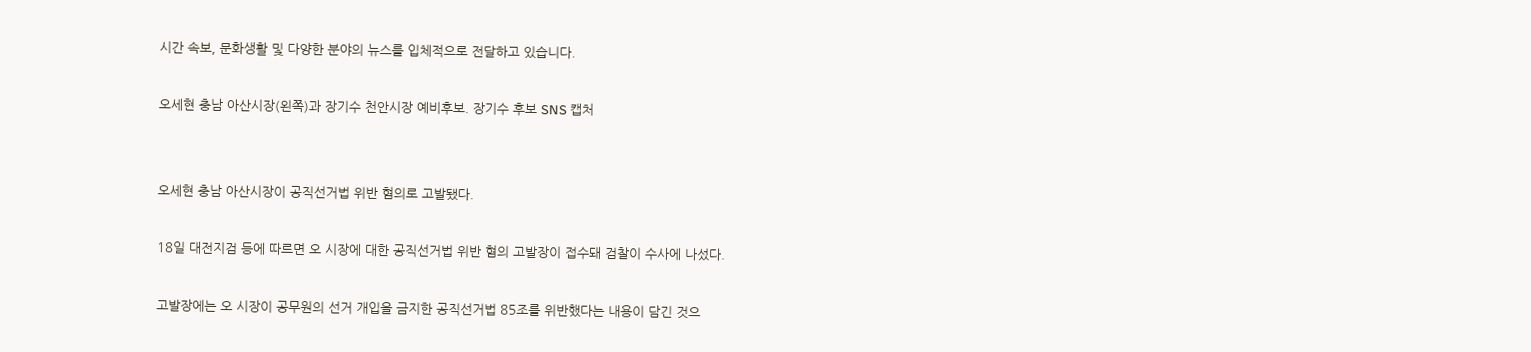시간 속보, 문화생활 및 다양한 분야의 뉴스를 입체적으로 전달하고 있습니다.

오세현 충남 아산시장(왼쪽)과 장기수 천안시장 예비후보. 장기수 후보 SNS 캡처


오세현 충남 아산시장이 공직선거법 위반 혐의로 고발됐다.

18일 대전지검 등에 따르면 오 시장에 대한 공직선거법 위반 혐의 고발장이 접수돼 검찰이 수사에 나섰다.

고발장에는 오 시장이 공무원의 선거 개입을 금지한 공직선거법 85조를 위반했다는 내용이 담긴 것으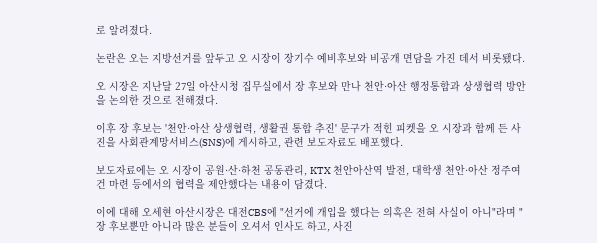로 알려졌다.

논란은 오는 지방선거를 앞두고 오 시장이 장기수 예비후보와 비공개 면담을 가진 데서 비롯됐다.

오 시장은 지난달 27일 아산시청 집무실에서 장 후보와 만나 천안·아산 행정통합과 상생협력 방안을 논의한 것으로 전해졌다.

이후 장 후보는 '천안·아산 상생협력, 생활권 통합 추진' 문구가 적힌 피켓을 오 시장과 함께 든 사진을 사회관계망서비스(SNS)에 게시하고, 관련 보도자료도 배포했다.

보도자료에는 오 시장이 공원·산·하천 공동관리, KTX 천안아산역 발전, 대학생 천안·아산 정주여건 마련 등에서의 협력을 제안했다는 내용이 담겼다.

이에 대해 오세현 아산시장은 대전CBS에 "선거에 개입을 했다는 의혹은 전혀 사실이 아니"라며 "장 후보뿐만 아니라 많은 분들이 오셔서 인사도 하고, 사진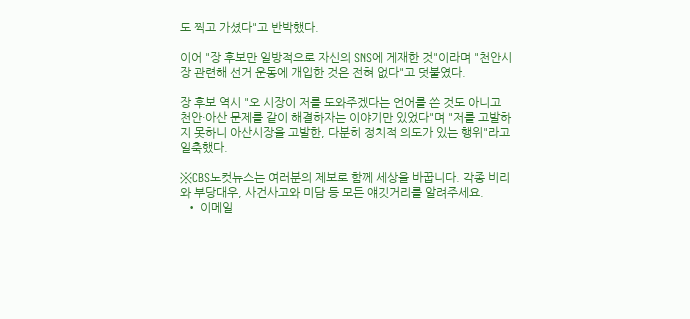도 찍고 가셨다"고 반박했다.

이어 "장 후보만 일방적으로 자신의 SNS에 게재한 것"이라며 "천안시장 관련해 선거 운동에 개입한 것은 전혀 없다"고 덧붙였다.

장 후보 역시 "오 시장이 저를 도와주겠다는 언어를 쓴 것도 아니고 천안·아산 문제를 같이 해결하자는 이야기만 있었다"며 "저를 고발하지 못하니 아산시장을 고발한, 다분히 정치적 의도가 있는 행위"라고 일축했다.

※CBS노컷뉴스는 여러분의 제보로 함께 세상을 바꿉니다. 각종 비리와 부당대우, 사건사고와 미담 등 모든 얘깃거리를 알려주세요.
  • 이메일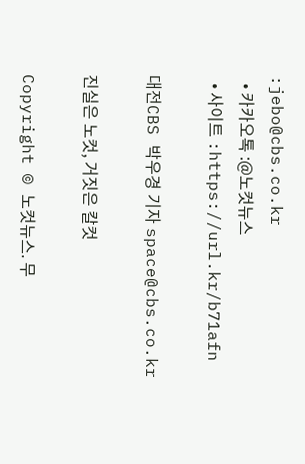:jebo@cbs.co.kr
  • 카카오톡 :@노컷뉴스
  • 사이트 :https://url.kr/b71afn

대전CBS 박우경 기자 space@cbs.co.kr

진실은 노컷, 거짓은 칼컷

Copyright © 노컷뉴스. 무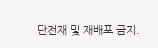단전재 및 재배포 금지.